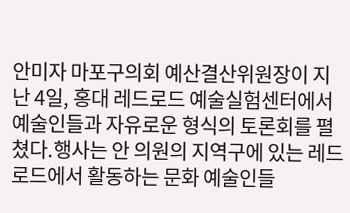안미자 마포구의회 예산결산위원장이 지난 4일, 홍대 레드로드 예술실험센터에서 예술인들과 자유로운 형식의 토론회를 펼쳤다.행사는 안 의원의 지역구에 있는 레드로드에서 활동하는 문화 예술인들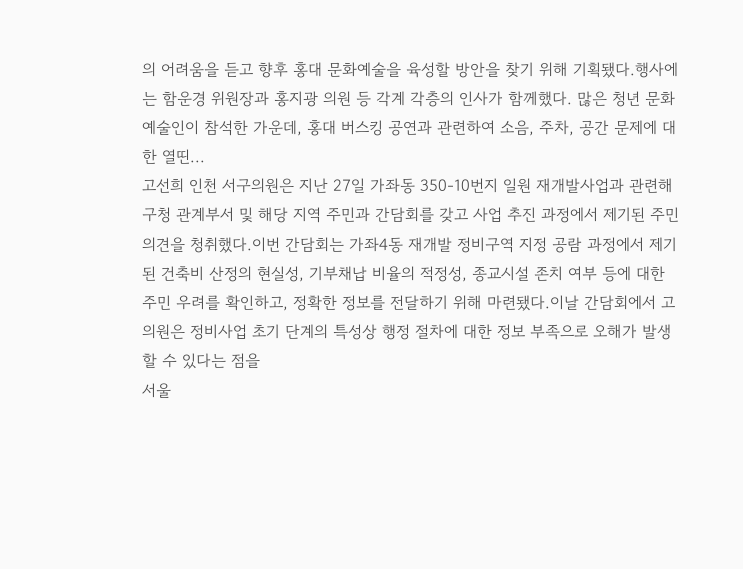의 어려움을 듣고 향후 홍대 문화예술을 육성할 방안을 찾기 위해 기획됐다.행사에는 함운경 위원장과 홍지광 의원 등 각계 각층의 인사가 함께했다. 많은 청년 문화예술인이 참석한 가운데, 홍대 버스킹 공연과 관련하여 소음, 주차, 공간 문제에 대한 열띤...
고선희 인천 서구의원은 지난 27일 가좌동 350-10번지 일원 재개발사업과 관련해 구청 관계부서 및 해당 지역 주민과 간담회를 갖고 사업 추진 과정에서 제기된 주민 의견을 청취했다.이번 간담회는 가좌4동 재개발 정비구역 지정 공람 과정에서 제기된 건축비 산정의 현실성, 기부채납 비율의 적정성, 종교시설 존치 여부 등에 대한 주민 우려를 확인하고, 정확한 정보를 전달하기 위해 마련됐다.이날 간담회에서 고 의원은 정비사업 초기 단계의 특성상 행정 절차에 대한 정보 부족으로 오해가 발생할 수 있다는 점을
서울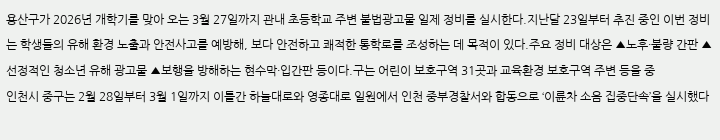용산구가 2026년 개학기를 맞아 오는 3월 27일까지 관내 초등학교 주변 불법광고물 일제 정비를 실시한다.지난달 23일부터 추진 중인 이번 정비는 학생들의 유해 환경 노출과 안전사고를 예방해, 보다 안전하고 쾌적한 통학로를 조성하는 데 목적이 있다.주요 정비 대상은 ▲노후·불량 간판 ▲선정적인 청소년 유해 광고물 ▲보행을 방해하는 현수막·입간판 등이다.구는 어린이 보호구역 31곳과 교육환경 보호구역 주변 등을 중
인천시 중구는 2월 28일부터 3월 1일까지 이틀간 하늘대로와 영종대로 일원에서 인천 중부경찰서와 합동으로 ‘이륜차 소음 집중단속’을 실시했다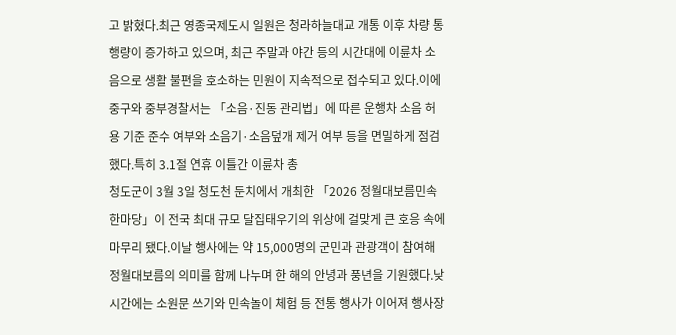고 밝혔다.최근 영종국제도시 일원은 청라하늘대교 개통 이후 차량 통행량이 증가하고 있으며, 최근 주말과 야간 등의 시간대에 이륜차 소음으로 생활 불편을 호소하는 민원이 지속적으로 접수되고 있다.이에 중구와 중부경찰서는 「소음·진동 관리법」에 따른 운행차 소음 허용 기준 준수 여부와 소음기·소음덮개 제거 여부 등을 면밀하게 점검했다.특히 3.1절 연휴 이틀간 이륜차 총
청도군이 3월 3일 청도천 둔치에서 개최한 「2026 정월대보름민속한마당」이 전국 최대 규모 달집태우기의 위상에 걸맞게 큰 호응 속에 마무리 됐다.이날 행사에는 약 15,000명의 군민과 관광객이 참여해 정월대보름의 의미를 함께 나누며 한 해의 안녕과 풍년을 기원했다.낮 시간에는 소원문 쓰기와 민속놀이 체험 등 전통 행사가 이어져 행사장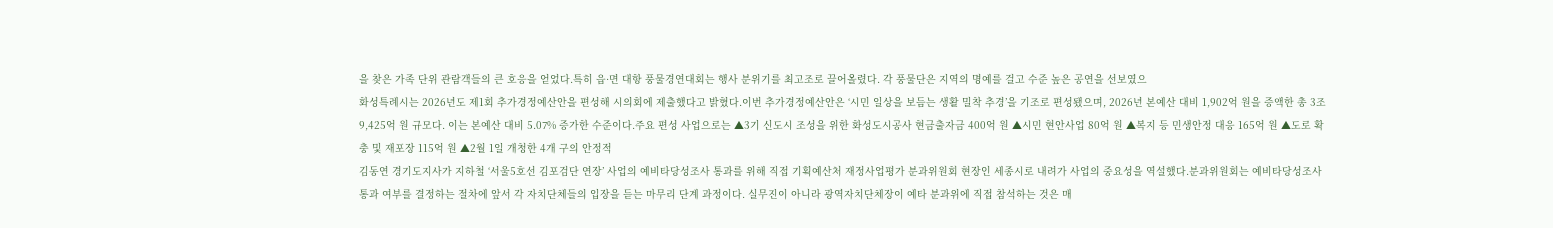을 찾은 가족 단위 관람객들의 큰 호응을 얻었다.특히 읍·면 대항 풍물경연대회는 행사 분위기를 최고조로 끌어올렸다. 각 풍물단은 지역의 명예를 걸고 수준 높은 공연을 선보였으
화성특례시는 2026년도 제1회 추가경정예산안을 편성해 시의회에 제출했다고 밝혔다.이번 추가경정예산안은 ‘시민 일상을 보듬는 생활 밀착 추경’을 기조로 편성됐으며, 2026년 본예산 대비 1,902억 원을 증액한 총 3조 9,425억 원 규모다. 이는 본예산 대비 5.07% 증가한 수준이다.주요 편성 사업으로는 ▲3기 신도시 조성을 위한 화성도시공사 현금출자금 400억 원 ▲시민 현안사업 80억 원 ▲복지 등 민생안정 대응 165억 원 ▲도로 확충 및 재포장 115억 원 ▲2월 1일 개청한 4개 구의 안정적
김동연 경기도지사가 지하철 ‘서울5호선 김포검단 연장’ 사업의 예비타당성조사 통과를 위해 직접 기획예산처 재정사업평가 분과위원회 현장인 세종시로 내려가 사업의 중요성을 역설했다.분과위원회는 예비타당성조사 통과 여부를 결정하는 절차에 앞서 각 자치단체들의 입장을 듣는 마무리 단계 과정이다. 실무진이 아니라 광역자치단체장이 예타 분과위에 직접 참석하는 것은 매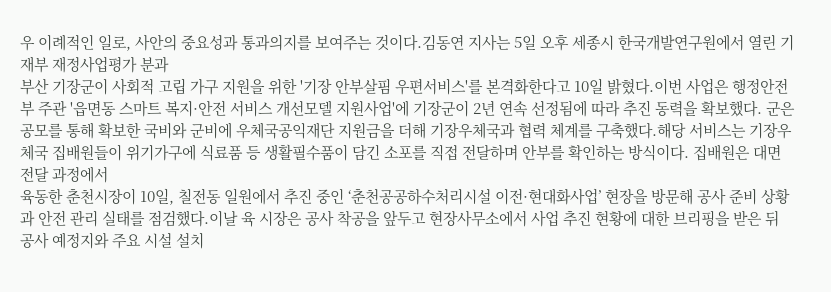우 이례적인 일로, 사안의 중요성과 통과의지를 보여주는 것이다.김동연 지사는 5일 오후 세종시 한국개발연구원에서 열린 기재부 재정사업평가 분과
부산 기장군이 사회적 고립 가구 지원을 위한 '기장 안부살핌 우편서비스'를 본격화한다고 10일 밝혔다.이번 사업은 행정안전부 주관 '읍면동 스마트 복지·안전 서비스 개선모델 지원사업'에 기장군이 2년 연속 선정됨에 따라 추진 동력을 확보했다. 군은 공모를 통해 확보한 국비와 군비에 우체국공익재단 지원금을 더해 기장우체국과 협력 체계를 구축했다.해당 서비스는 기장우체국 집배원들이 위기가구에 식료품 등 생활필수품이 담긴 소포를 직접 전달하며 안부를 확인하는 방식이다. 집배원은 대면 전달 과정에서
육동한 춘천시장이 10일, 칠전동 일원에서 추진 중인 ‘춘천공공하수처리시설 이전·현대화사업’ 현장을 방문해 공사 준비 상황과 안전 관리 실태를 점검했다.이날 육 시장은 공사 착공을 앞두고 현장사무소에서 사업 추진 현황에 대한 브리핑을 받은 뒤 공사 예정지와 주요 시설 설치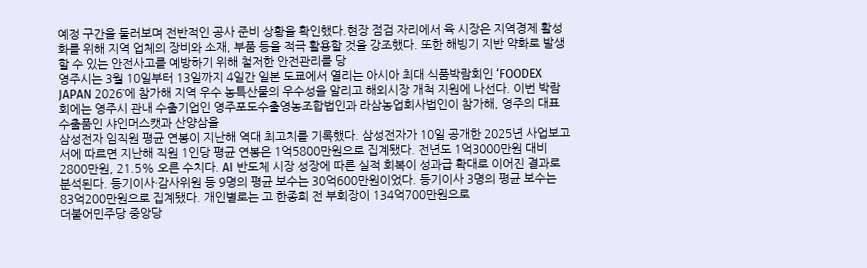예정 구간을 둘러보며 전반적인 공사 준비 상황을 확인했다.현장 점검 자리에서 육 시장은 지역경제 활성화를 위해 지역 업체의 장비와 소재, 부품 등을 적극 활용할 것을 강조했다. 또한 해빙기 지반 약화로 발생할 수 있는 안전사고를 예방하기 위해 철저한 안전관리를 당
영주시는 3월 10일부터 13일까지 4일간 일본 도쿄에서 열리는 아시아 최대 식품박람회인 ‘FOODEX JAPAN 2026’에 참가해 지역 우수 농특산물의 우수성을 알리고 해외시장 개척 지원에 나선다. 이번 박람회에는 영주시 관내 수출기업인 영주포도수출영농조합법인과 라삼농업회사법인이 참가해, 영주의 대표 수출품인 샤인머스캣과 산양삼을
삼성전자 임직원 평균 연봉이 지난해 역대 최고치를 기록했다. 삼성전자가 10일 공개한 2025년 사업보고서에 따르면 지난해 직원 1인당 평균 연봉은 1억5800만원으로 집계됐다. 전년도 1억3000만원 대비 2800만원, 21.5% 오른 수치다. AI 반도체 시장 성장에 따른 실적 회복이 성과급 확대로 이어진 결과로 분석된다. 등기이사·감사위원 등 9명의 평균 보수는 30억600만원이었다. 등기이사 3명의 평균 보수는 83억200만원으로 집계됐다. 개인별로는 고 한종희 전 부회장이 134억700만원으로
더불어민주당 중앙당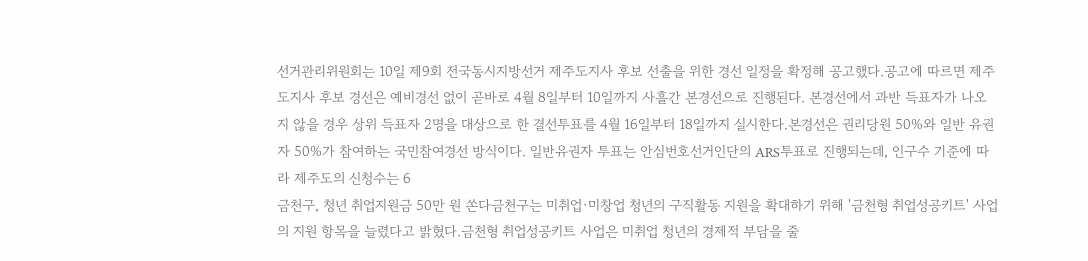선거관리위원회는 10일 제9회 전국동시지방선거 제주도지사 후보 선출을 위한 경선 일정을 확정해 공고했다.공고에 따르면 제주도지사 후보 경선은 예비경선 없이 곧바로 4월 8일부터 10일까지 사흘간 본경선으로 진행된다. 본경선에서 과반 득표자가 나오지 않을 경우 상위 득표자 2명을 대상으로 한 결선투표를 4월 16일부터 18일까지 실시한다.본경선은 권리당원 50%와 일반 유권자 50%가 참여하는 국민참여경선 방식이다. 일반유권자 투표는 안심번호선거인단의 ARS투표로 진행되는데, 인구수 기준에 따라 제주도의 신청수는 6
금천구, 청년 취업지원금 50만 원 쏜다금천구는 미취업·미창업 청년의 구직활동 지원을 확대하기 위해 '금천형 취업성공키트' 사업의 지원 항목을 늘렸다고 밝혔다.금천형 취업성공키트 사업은 미취업 청년의 경제적 부담을 줄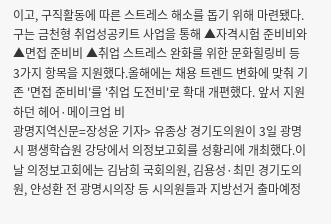이고, 구직활동에 따른 스트레스 해소를 돕기 위해 마련됐다. 구는 금천형 취업성공키트 사업을 통해 ▲자격시험 준비비와 ▲면접 준비비 ▲취업 스트레스 완화를 위한 문화힐링비 등 3가지 항목을 지원했다.올해에는 채용 트렌드 변화에 맞춰 기존 '면접 준비비'를 '취업 도전비'로 확대 개편했다. 앞서 지원하던 헤어·메이크업 비
광명지역신문=장성윤 기자> 유종상 경기도의원이 3일 광명시 평생학습원 강당에서 의정보고회를 성황리에 개최했다.이날 의정보고회에는 김남희 국회의원, 김용성·최민 경기도의원, 얀성환 전 광명시의장 등 시의원들과 지방선거 출마예정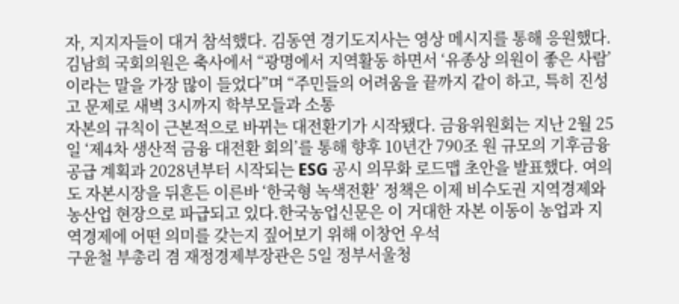자, 지지자들이 대거 참석했다. 김동연 경기도지사는 영상 메시지를 통해 응원했다.김남희 국회의원은 축사에서 “광명에서 지역활동 하면서 ‘유종상 의원이 좋은 사람’이라는 말을 가장 많이 들었다”며 “주민들의 어려움을 끝까지 같이 하고, 특히 진성고 문제로 새벽 3시까지 학부모들과 소통
자본의 규칙이 근본적으로 바뀌는 대전환기가 시작됐다. 금융위원회는 지난 2월 25일 ‘제4차 생산적 금융 대전환 회의’를 통해 향후 10년간 790조 원 규모의 기후금융 공급 계획과 2028년부터 시작되는 ESG 공시 의무화 로드맵 초안을 발표했다. 여의도 자본시장을 뒤흔든 이른바 ‘한국형 녹색전환’ 정책은 이제 비수도권 지역경제와 농산업 현장으로 파급되고 있다.한국농업신문은 이 거대한 자본 이동이 농업과 지역경제에 어떤 의미를 갖는지 짚어보기 위해 이창언 우석
구윤철 부총리 겸 재정경제부장관은 5일 정부서울청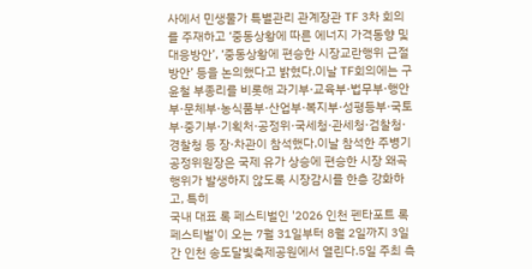사에서 민생물가 특별관리 관계장관 TF 3차 회의를 주재하고 ‘중동상황에 따른 에너지 가격동향 및 대응방안’, ‘중동상황에 편승한 시장교란행위 근절방안’ 등을 논의했다고 밝혔다.이날 TF회의에는 구윤철 부종리를 비롯해 과기부·교육부·법무부·행안부·문체부·농식품부·산업부·복지부·성평등부·국토부·중기부·기획처·공정위·국세청·관세청·검찰청·경찰청 등 장·차관이 참석했다.이날 참석한 주병기 공정위원장은 국제 유가 상승에 편승한 시장 왜곡행위가 발생하지 않도록 시장감시를 한층 강화하고, 특히
국내 대표 록 페스티벌인 '2026 인천 펜타포트 록 페스티벌'이 오는 7월 31일부터 8월 2일까지 3일간 인천 송도달빛축제공원에서 열린다.5일 주최 측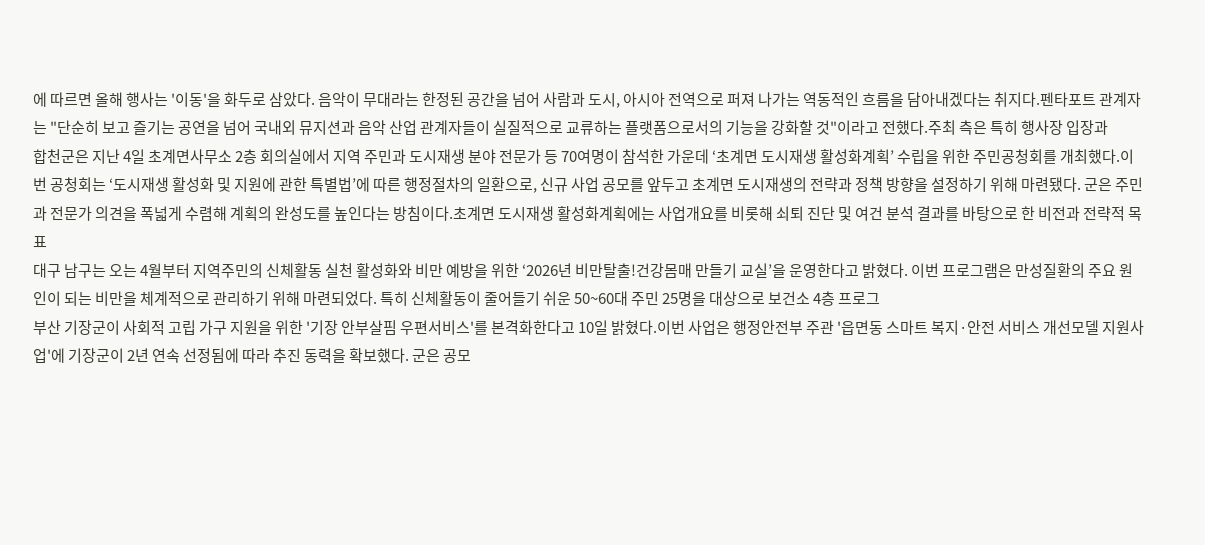에 따르면 올해 행사는 '이동'을 화두로 삼았다. 음악이 무대라는 한정된 공간을 넘어 사람과 도시, 아시아 전역으로 퍼져 나가는 역동적인 흐름을 담아내겠다는 취지다.펜타포트 관계자는 "단순히 보고 즐기는 공연을 넘어 국내외 뮤지션과 음악 산업 관계자들이 실질적으로 교류하는 플랫폼으로서의 기능을 강화할 것"이라고 전했다.주최 측은 특히 행사장 입장과
합천군은 지난 4일 초계면사무소 2층 회의실에서 지역 주민과 도시재생 분야 전문가 등 70여명이 참석한 가운데 ‘초계면 도시재생 활성화계획’ 수립을 위한 주민공청회를 개최했다.이번 공청회는 ‘도시재생 활성화 및 지원에 관한 특별법’에 따른 행정절차의 일환으로, 신규 사업 공모를 앞두고 초계면 도시재생의 전략과 정책 방향을 설정하기 위해 마련됐다. 군은 주민과 전문가 의견을 폭넓게 수렴해 계획의 완성도를 높인다는 방침이다.초계면 도시재생 활성화계획에는 사업개요를 비롯해 쇠퇴 진단 및 여건 분석 결과를 바탕으로 한 비전과 전략적 목표
대구 남구는 오는 4월부터 지역주민의 신체활동 실천 활성화와 비만 예방을 위한 ‘2026년 비만탈출!건강몸매 만들기 교실’을 운영한다고 밝혔다. 이번 프로그램은 만성질환의 주요 원인이 되는 비만을 체계적으로 관리하기 위해 마련되었다. 특히 신체활동이 줄어들기 쉬운 50~60대 주민 25명을 대상으로 보건소 4층 프로그
부산 기장군이 사회적 고립 가구 지원을 위한 '기장 안부살핌 우편서비스'를 본격화한다고 10일 밝혔다.이번 사업은 행정안전부 주관 '읍면동 스마트 복지·안전 서비스 개선모델 지원사업'에 기장군이 2년 연속 선정됨에 따라 추진 동력을 확보했다. 군은 공모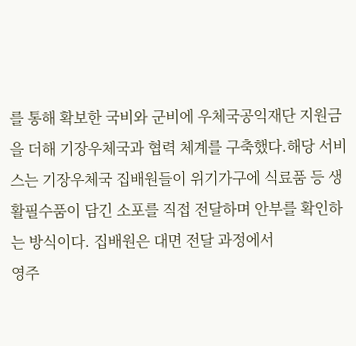를 통해 확보한 국비와 군비에 우체국공익재단 지원금을 더해 기장우체국과 협력 체계를 구축했다.해당 서비스는 기장우체국 집배원들이 위기가구에 식료품 등 생활필수품이 담긴 소포를 직접 전달하며 안부를 확인하는 방식이다. 집배원은 대면 전달 과정에서
영주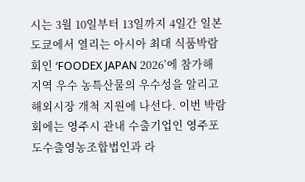시는 3월 10일부터 13일까지 4일간 일본 도쿄에서 열리는 아시아 최대 식품박람회인 ‘FOODEX JAPAN 2026’에 참가해 지역 우수 농특산물의 우수성을 알리고 해외시장 개척 지원에 나선다. 이번 박람회에는 영주시 관내 수출기업인 영주포도수출영농조합법인과 라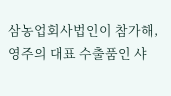삼농업회사법인이 참가해, 영주의 대표 수출품인 샤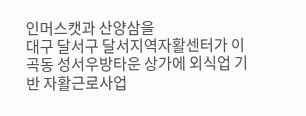인머스캣과 산양삼을
대구 달서구 달서지역자활센터가 이곡동 성서우방타운 상가에 외식업 기반 자활근로사업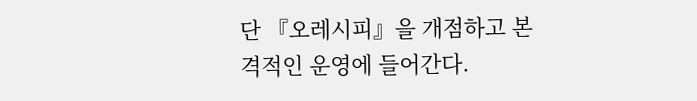단 『오레시피』을 개점하고 본격적인 운영에 들어간다.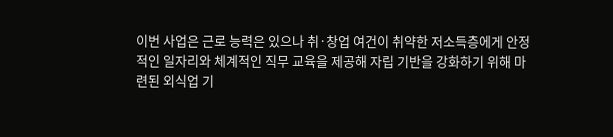이번 사업은 근로 능력은 있으나 취·창업 여건이 취약한 저소득층에게 안정적인 일자리와 체계적인 직무 교육을 제공해 자립 기반을 강화하기 위해 마련된 외식업 기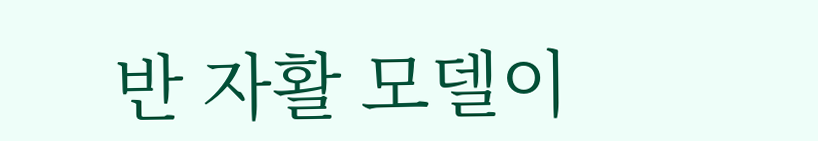반 자활 모델이